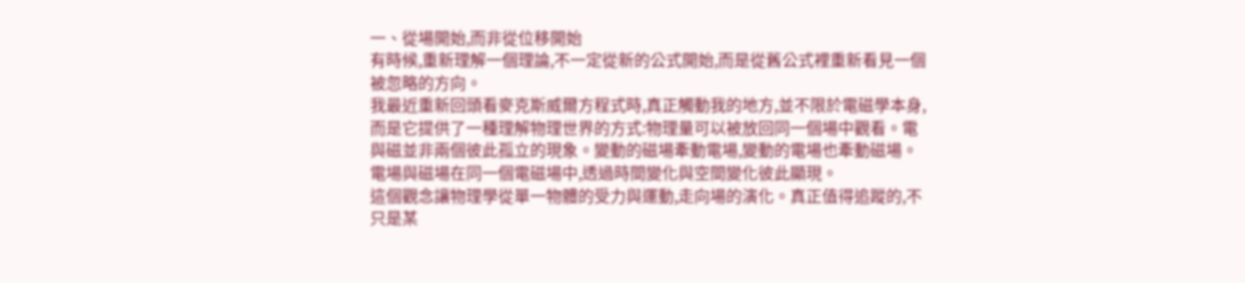一、從場開始,而非從位移開始
有時候,重新理解一個理論,不一定從新的公式開始,而是從舊公式裡重新看見一個被忽略的方向。
我最近重新回頭看麥克斯威爾方程式時,真正觸動我的地方,並不限於電磁學本身,而是它提供了一種理解物理世界的方式:物理量可以被放回同一個場中觀看。電與磁並非兩個彼此孤立的現象。變動的磁場牽動電場,變動的電場也牽動磁場。電場與磁場在同一個電磁場中,透過時間變化與空間變化彼此顯現。
這個觀念讓物理學從單一物體的受力與運動,走向場的演化。真正值得追蹤的,不只是某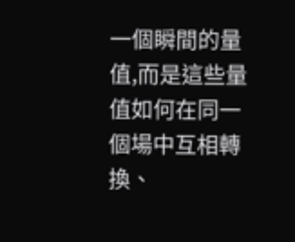一個瞬間的量值,而是這些量值如何在同一個場中互相轉換、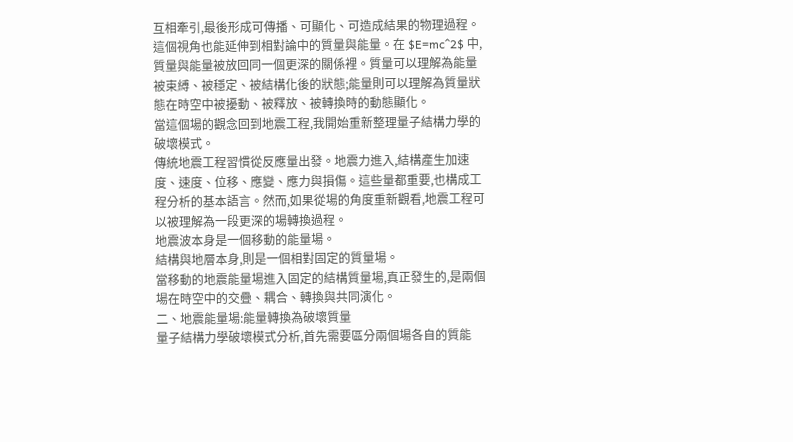互相牽引,最後形成可傳播、可顯化、可造成結果的物理過程。
這個視角也能延伸到相對論中的質量與能量。在 $E=mc^2$ 中,質量與能量被放回同一個更深的關係裡。質量可以理解為能量被束縛、被穩定、被結構化後的狀態;能量則可以理解為質量狀態在時空中被擾動、被釋放、被轉換時的動態顯化。
當這個場的觀念回到地震工程,我開始重新整理量子結構力學的破壞模式。
傳統地震工程習慣從反應量出發。地震力進入,結構產生加速度、速度、位移、應變、應力與損傷。這些量都重要,也構成工程分析的基本語言。然而,如果從場的角度重新觀看,地震工程可以被理解為一段更深的場轉換過程。
地震波本身是一個移動的能量場。
結構與地層本身,則是一個相對固定的質量場。
當移動的地震能量場進入固定的結構質量場,真正發生的,是兩個場在時空中的交疊、耦合、轉換與共同演化。
二、地震能量場:能量轉換為破壞質量
量子結構力學破壞模式分析,首先需要區分兩個場各自的質能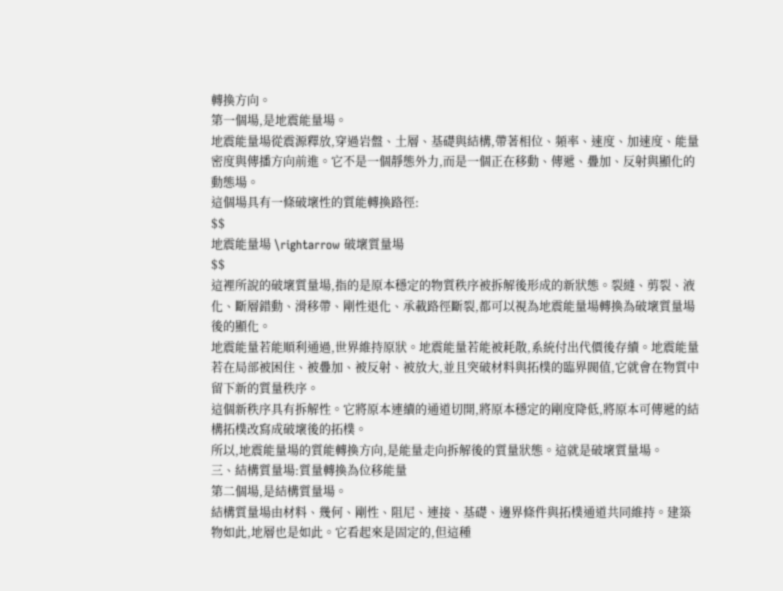轉換方向。
第一個場,是地震能量場。
地震能量場從震源釋放,穿過岩盤、土層、基礎與結構,帶著相位、頻率、速度、加速度、能量密度與傳播方向前進。它不是一個靜態外力,而是一個正在移動、傳遞、疊加、反射與顯化的動態場。
這個場具有一條破壞性的質能轉換路徑:
$$
地震能量場 \rightarrow 破壞質量場
$$
這裡所說的破壞質量場,指的是原本穩定的物質秩序被拆解後形成的新狀態。裂縫、剪裂、液化、斷層錯動、滑移帶、剛性退化、承載路徑斷裂,都可以視為地震能量場轉換為破壞質量場後的顯化。
地震能量若能順利通過,世界維持原狀。地震能量若能被耗散,系統付出代價後存續。地震能量若在局部被困住、被疊加、被反射、被放大,並且突破材料與拓樸的臨界閥值,它就會在物質中留下新的質量秩序。
這個新秩序具有拆解性。它將原本連續的通道切開,將原本穩定的剛度降低,將原本可傳遞的結構拓樸改寫成破壞後的拓樸。
所以,地震能量場的質能轉換方向,是能量走向拆解後的質量狀態。這就是破壞質量場。
三、結構質量場:質量轉換為位移能量
第二個場,是結構質量場。
結構質量場由材料、幾何、剛性、阻尼、連接、基礎、邊界條件與拓樸通道共同維持。建築物如此,地層也是如此。它看起來是固定的,但這種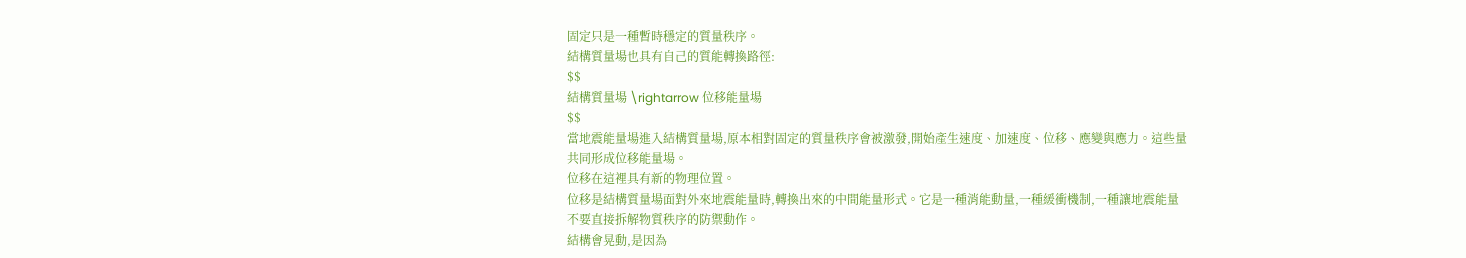固定只是一種暫時穩定的質量秩序。
結構質量場也具有自己的質能轉換路徑:
$$
結構質量場 \rightarrow 位移能量場
$$
當地震能量場進入結構質量場,原本相對固定的質量秩序會被激發,開始產生速度、加速度、位移、應變與應力。這些量共同形成位移能量場。
位移在這裡具有新的物理位置。
位移是結構質量場面對外來地震能量時,轉換出來的中間能量形式。它是一種消能動量,一種緩衝機制,一種讓地震能量不要直接拆解物質秩序的防禦動作。
結構會晃動,是因為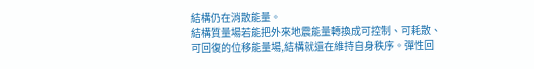結構仍在消散能量。
結構質量場若能把外來地震能量轉換成可控制、可耗散、可回復的位移能量場,結構就還在維持自身秩序。彈性回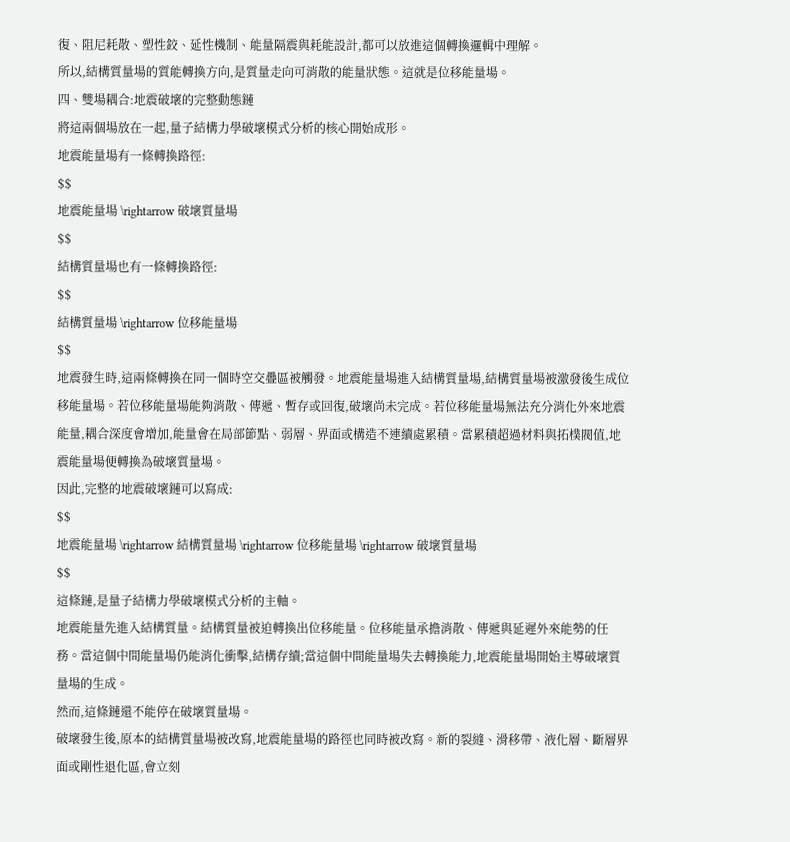復、阻尼耗散、塑性鉸、延性機制、能量隔震與耗能設計,都可以放進這個轉換邏輯中理解。
所以,結構質量場的質能轉換方向,是質量走向可消散的能量狀態。這就是位移能量場。
四、雙場耦合:地震破壞的完整動態鏈
將這兩個場放在一起,量子結構力學破壞模式分析的核心開始成形。
地震能量場有一條轉換路徑:
$$
地震能量場 \rightarrow 破壞質量場
$$
結構質量場也有一條轉換路徑:
$$
結構質量場 \rightarrow 位移能量場
$$
地震發生時,這兩條轉換在同一個時空交疊區被觸發。地震能量場進入結構質量場,結構質量場被激發後生成位移能量場。若位移能量場能夠消散、傳遞、暫存或回復,破壞尚未完成。若位移能量場無法充分消化外來地震能量,耦合深度會增加,能量會在局部節點、弱層、界面或構造不連續處累積。當累積超過材料與拓樸閥值,地震能量場便轉換為破壞質量場。
因此,完整的地震破壞鏈可以寫成:
$$
地震能量場 \rightarrow 結構質量場 \rightarrow 位移能量場 \rightarrow 破壞質量場
$$
這條鏈,是量子結構力學破壞模式分析的主軸。
地震能量先進入結構質量。結構質量被迫轉換出位移能量。位移能量承擔消散、傳遞與延遲外來能勢的任務。當這個中間能量場仍能消化衝擊,結構存續;當這個中間能量場失去轉換能力,地震能量場開始主導破壞質量場的生成。
然而,這條鏈還不能停在破壞質量場。
破壞發生後,原本的結構質量場被改寫,地震能量場的路徑也同時被改寫。新的裂縫、滑移帶、液化層、斷層界面或剛性退化區,會立刻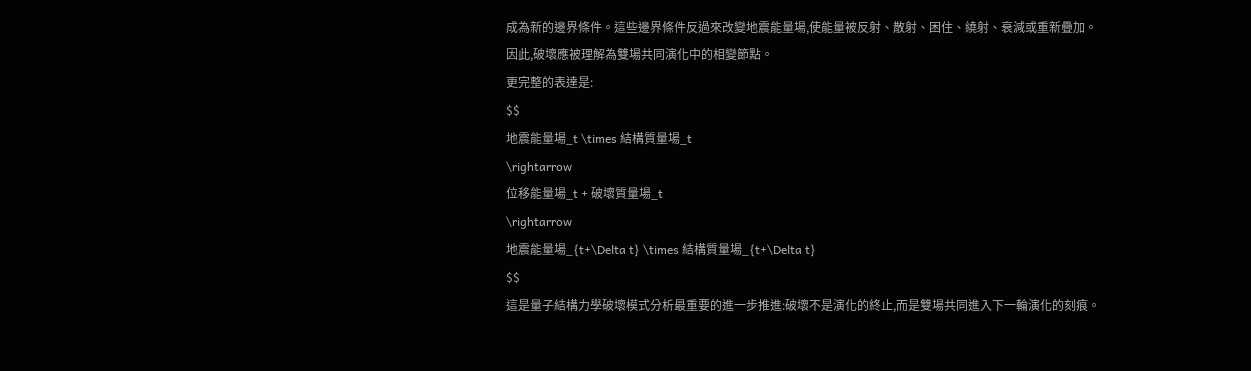成為新的邊界條件。這些邊界條件反過來改變地震能量場,使能量被反射、散射、困住、繞射、衰減或重新疊加。
因此,破壞應被理解為雙場共同演化中的相變節點。
更完整的表達是:
$$
地震能量場_t \times 結構質量場_t
\rightarrow
位移能量場_t + 破壞質量場_t
\rightarrow
地震能量場_{t+\Delta t} \times 結構質量場_{t+\Delta t}
$$
這是量子結構力學破壞模式分析最重要的進一步推進:破壞不是演化的終止,而是雙場共同進入下一輪演化的刻痕。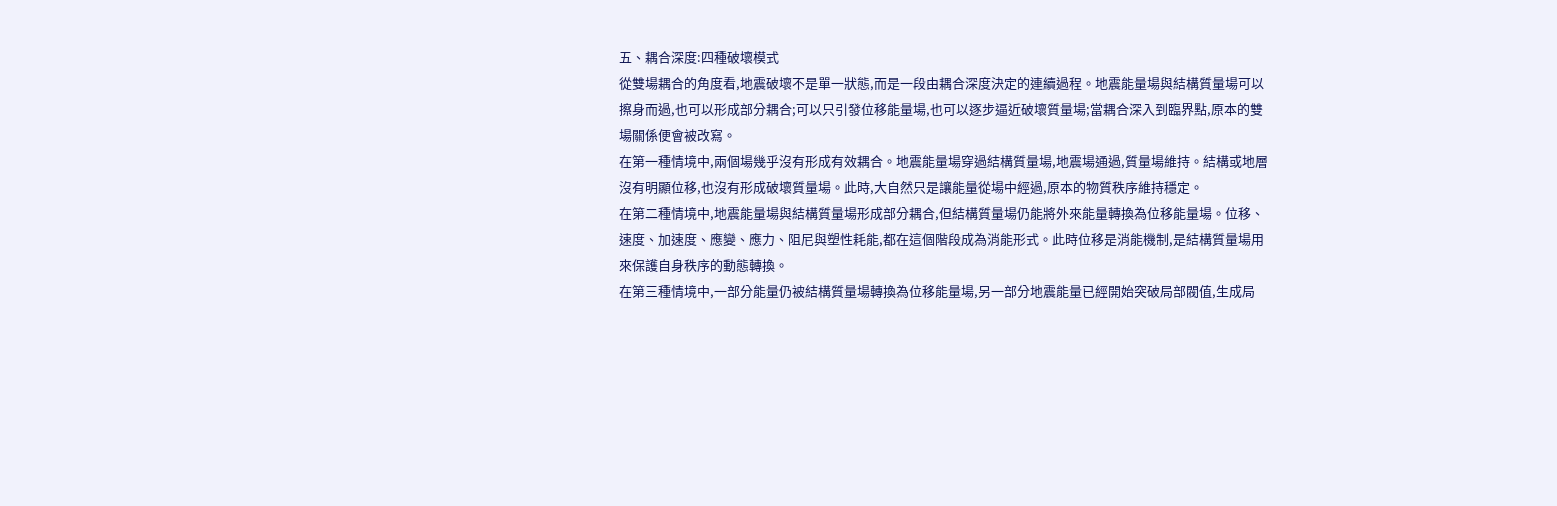五、耦合深度:四種破壞模式
從雙場耦合的角度看,地震破壞不是單一狀態,而是一段由耦合深度決定的連續過程。地震能量場與結構質量場可以擦身而過,也可以形成部分耦合;可以只引發位移能量場,也可以逐步逼近破壞質量場;當耦合深入到臨界點,原本的雙場關係便會被改寫。
在第一種情境中,兩個場幾乎沒有形成有效耦合。地震能量場穿過結構質量場,地震場通過,質量場維持。結構或地層沒有明顯位移,也沒有形成破壞質量場。此時,大自然只是讓能量從場中經過,原本的物質秩序維持穩定。
在第二種情境中,地震能量場與結構質量場形成部分耦合,但結構質量場仍能將外來能量轉換為位移能量場。位移、速度、加速度、應變、應力、阻尼與塑性耗能,都在這個階段成為消能形式。此時位移是消能機制,是結構質量場用來保護自身秩序的動態轉換。
在第三種情境中,一部分能量仍被結構質量場轉換為位移能量場,另一部分地震能量已經開始突破局部閥值,生成局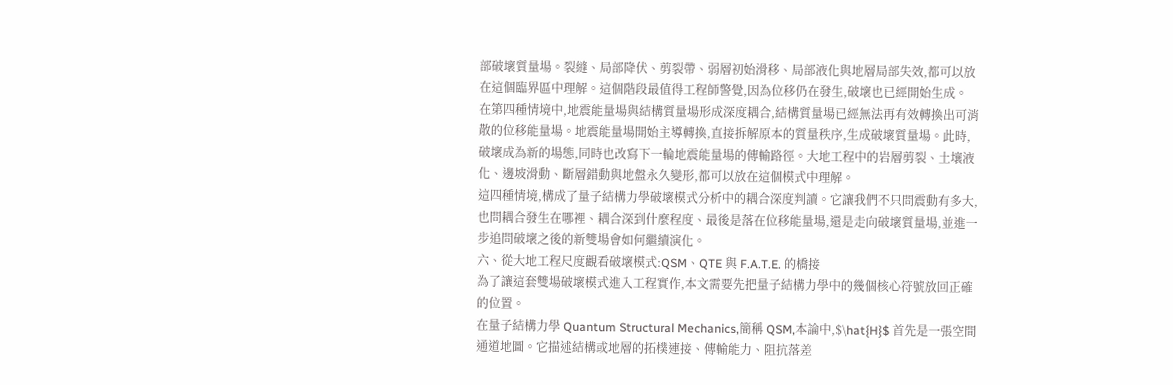部破壞質量場。裂縫、局部降伏、剪裂帶、弱層初始滑移、局部液化與地層局部失效,都可以放在這個臨界區中理解。這個階段最值得工程師警覺,因為位移仍在發生,破壞也已經開始生成。
在第四種情境中,地震能量場與結構質量場形成深度耦合,結構質量場已經無法再有效轉換出可消散的位移能量場。地震能量場開始主導轉換,直接拆解原本的質量秩序,生成破壞質量場。此時,破壞成為新的場態,同時也改寫下一輪地震能量場的傳輸路徑。大地工程中的岩層剪裂、土壤液化、邊坡滑動、斷層錯動與地盤永久變形,都可以放在這個模式中理解。
這四種情境,構成了量子結構力學破壞模式分析中的耦合深度判讀。它讓我們不只問震動有多大,也問耦合發生在哪裡、耦合深到什麼程度、最後是落在位移能量場,還是走向破壞質量場,並進一步追問破壞之後的新雙場會如何繼續演化。
六、從大地工程尺度觀看破壞模式:QSM、QTE 與 F.A.T.E. 的橋接
為了讓這套雙場破壞模式進入工程實作,本文需要先把量子結構力學中的幾個核心符號放回正確的位置。
在量子結構力學 Quantum Structural Mechanics,簡稱 QSM,本論中,$\hat{H}$ 首先是一張空間通道地圖。它描述結構或地層的拓樸連接、傳輸能力、阻抗落差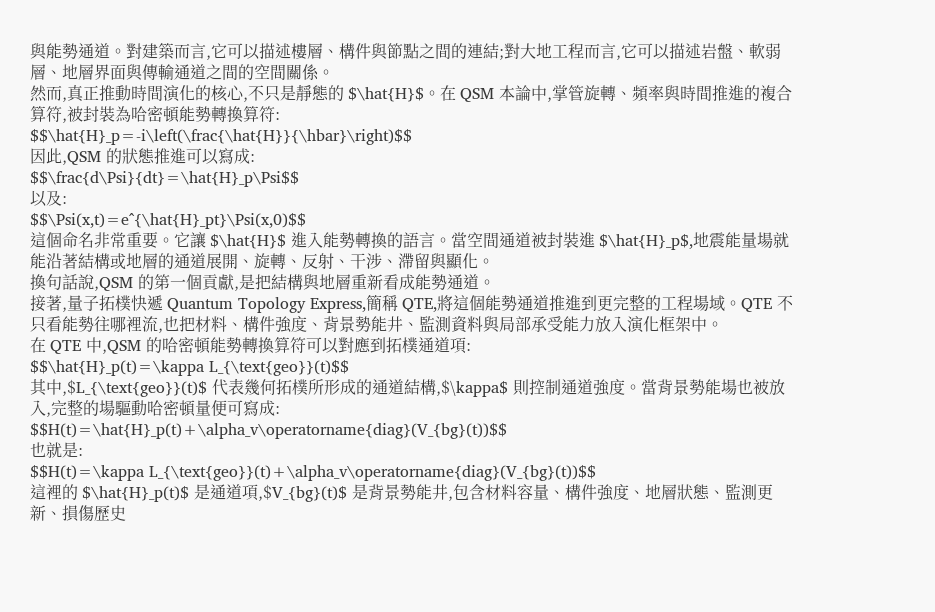與能勢通道。對建築而言,它可以描述樓層、構件與節點之間的連結;對大地工程而言,它可以描述岩盤、軟弱層、地層界面與傳輸通道之間的空間關係。
然而,真正推動時間演化的核心,不只是靜態的 $\hat{H}$。在 QSM 本論中,掌管旋轉、頻率與時間推進的複合算符,被封裝為哈密頓能勢轉換算符:
$$\hat{H}_p=-i\left(\frac{\hat{H}}{\hbar}\right)$$
因此,QSM 的狀態推進可以寫成:
$$\frac{d\Psi}{dt}=\hat{H}_p\Psi$$
以及:
$$\Psi(x,t)=e^{\hat{H}_pt}\Psi(x,0)$$
這個命名非常重要。它讓 $\hat{H}$ 進入能勢轉換的語言。當空間通道被封裝進 $\hat{H}_p$,地震能量場就能沿著結構或地層的通道展開、旋轉、反射、干涉、滯留與顯化。
換句話說,QSM 的第一個貢獻,是把結構與地層重新看成能勢通道。
接著,量子拓樸快遞 Quantum Topology Express,簡稱 QTE,將這個能勢通道推進到更完整的工程場域。QTE 不只看能勢往哪裡流,也把材料、構件強度、背景勢能井、監測資料與局部承受能力放入演化框架中。
在 QTE 中,QSM 的哈密頓能勢轉換算符可以對應到拓樸通道項:
$$\hat{H}_p(t)=\kappa L_{\text{geo}}(t)$$
其中,$L_{\text{geo}}(t)$ 代表幾何拓樸所形成的通道結構,$\kappa$ 則控制通道強度。當背景勢能場也被放入,完整的場驅動哈密頓量便可寫成:
$$H(t)=\hat{H}_p(t)+\alpha_v\operatorname{diag}(V_{bg}(t))$$
也就是:
$$H(t)=\kappa L_{\text{geo}}(t)+\alpha_v\operatorname{diag}(V_{bg}(t))$$
這裡的 $\hat{H}_p(t)$ 是通道項,$V_{bg}(t)$ 是背景勢能井,包含材料容量、構件強度、地層狀態、監測更新、損傷歷史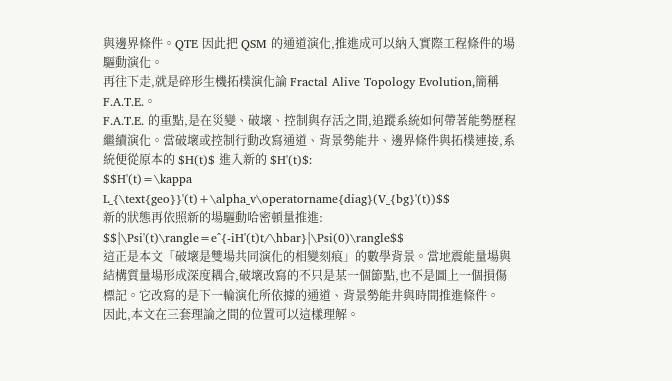與邊界條件。QTE 因此把 QSM 的通道演化,推進成可以納入實際工程條件的場驅動演化。
再往下走,就是碎形生機拓樸演化論 Fractal Alive Topology Evolution,簡稱 F.A.T.E.。
F.A.T.E. 的重點,是在災變、破壞、控制與存活之間,追蹤系統如何帶著能勢歷程繼續演化。當破壞或控制行動改寫通道、背景勢能井、邊界條件與拓樸連接,系統便從原本的 $H(t)$ 進入新的 $H'(t)$:
$$H'(t)=\kappa L_{\text{geo}}'(t)+\alpha_v\operatorname{diag}(V_{bg}'(t))$$
新的狀態再依照新的場驅動哈密頓量推進:
$$|\Psi'(t)\rangle=e^{-iH'(t)t/\hbar}|\Psi(0)\rangle$$
這正是本文「破壞是雙場共同演化的相變刻痕」的數學背景。當地震能量場與結構質量場形成深度耦合,破壞改寫的不只是某一個節點,也不是圖上一個損傷標記。它改寫的是下一輪演化所依據的通道、背景勢能井與時間推進條件。
因此,本文在三套理論之間的位置可以這樣理解。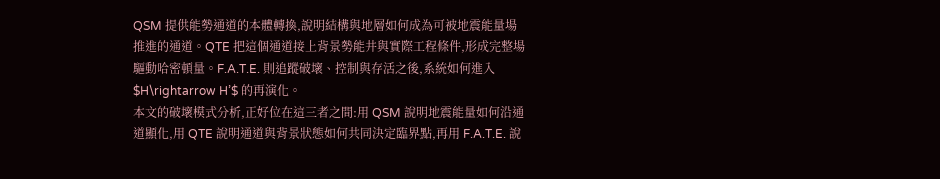QSM 提供能勢通道的本體轉換,說明結構與地層如何成為可被地震能量場推進的通道。QTE 把這個通道接上背景勢能井與實際工程條件,形成完整場驅動哈密頓量。F.A.T.E. 則追蹤破壞、控制與存活之後,系統如何進入 $H\rightarrow H’$ 的再演化。
本文的破壞模式分析,正好位在這三者之間:用 QSM 說明地震能量如何沿通道顯化,用 QTE 說明通道與背景狀態如何共同決定臨界點,再用 F.A.T.E. 說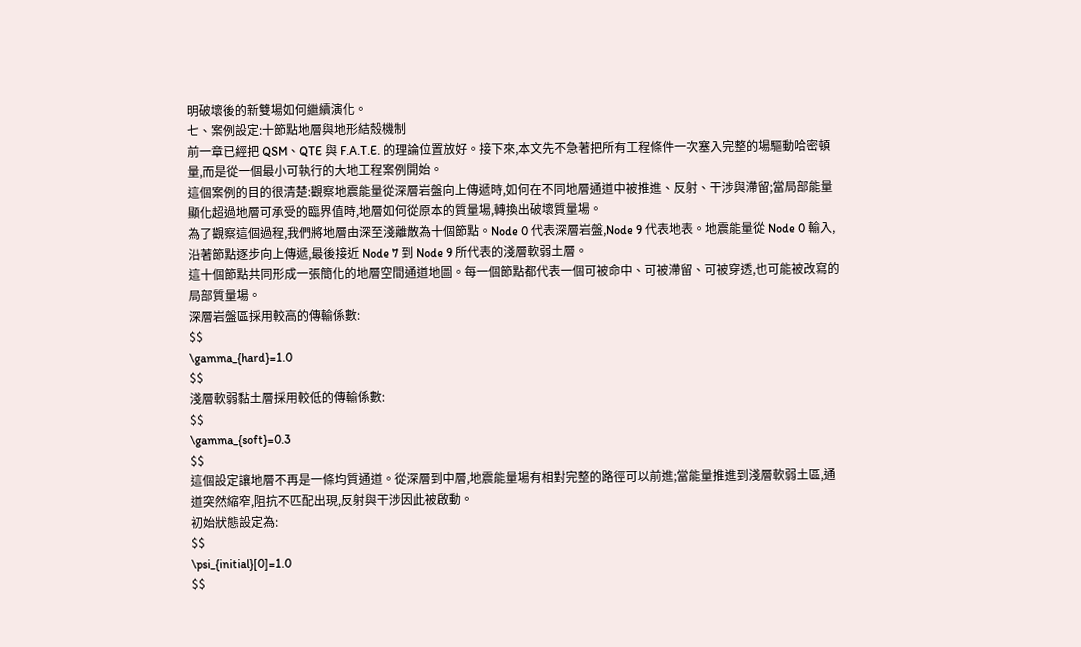明破壞後的新雙場如何繼續演化。
七、案例設定:十節點地層與地形結殼機制
前一章已經把 QSM、QTE 與 F.A.T.E. 的理論位置放好。接下來,本文先不急著把所有工程條件一次塞入完整的場驅動哈密頓量,而是從一個最小可執行的大地工程案例開始。
這個案例的目的很清楚:觀察地震能量從深層岩盤向上傳遞時,如何在不同地層通道中被推進、反射、干涉與滯留;當局部能量顯化超過地層可承受的臨界值時,地層如何從原本的質量場,轉換出破壞質量場。
為了觀察這個過程,我們將地層由深至淺離散為十個節點。Node 0 代表深層岩盤,Node 9 代表地表。地震能量從 Node 0 輸入,沿著節點逐步向上傳遞,最後接近 Node 7 到 Node 9 所代表的淺層軟弱土層。
這十個節點共同形成一張簡化的地層空間通道地圖。每一個節點都代表一個可被命中、可被滯留、可被穿透,也可能被改寫的局部質量場。
深層岩盤區採用較高的傳輸係數:
$$
\gamma_{hard}=1.0
$$
淺層軟弱黏土層採用較低的傳輸係數:
$$
\gamma_{soft}=0.3
$$
這個設定讓地層不再是一條均質通道。從深層到中層,地震能量場有相對完整的路徑可以前進;當能量推進到淺層軟弱土區,通道突然縮窄,阻抗不匹配出現,反射與干涉因此被啟動。
初始狀態設定為:
$$
\psi_{initial}[0]=1.0
$$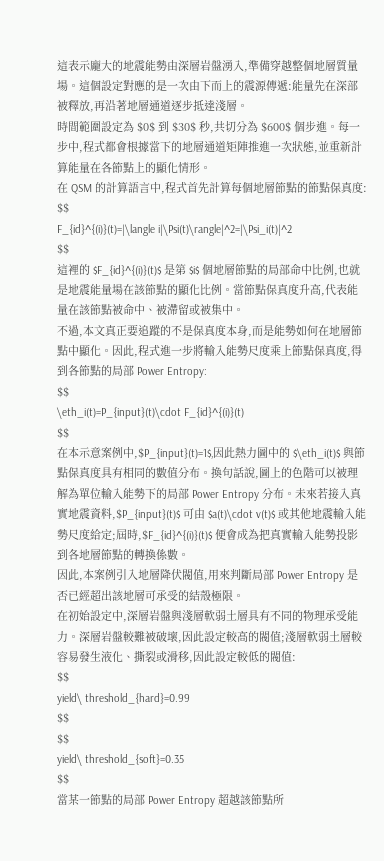這表示龐大的地震能勢由深層岩盤湧入,準備穿越整個地層質量場。這個設定對應的是一次由下而上的震源傳遞:能量先在深部被釋放,再沿著地層通道逐步抵達淺層。
時間範圍設定為 $0$ 到 $30$ 秒,共切分為 $600$ 個步進。每一步中,程式都會根據當下的地層通道矩陣推進一次狀態,並重新計算能量在各節點上的顯化情形。
在 QSM 的計算語言中,程式首先計算每個地層節點的節點保真度:
$$
F_{id}^{(i)}(t)=|\langle i|\Psi(t)\rangle|^2=|\Psi_i(t)|^2
$$
這裡的 $F_{id}^{(i)}(t)$ 是第 $i$ 個地層節點的局部命中比例,也就是地震能量場在該節點的顯化比例。當節點保真度升高,代表能量在該節點被命中、被滯留或被集中。
不過,本文真正要追蹤的不是保真度本身,而是能勢如何在地層節點中顯化。因此,程式進一步將輸入能勢尺度乘上節點保真度,得到各節點的局部 Power Entropy:
$$
\eth_i(t)=P_{input}(t)\cdot F_{id}^{(i)}(t)
$$
在本示意案例中,$P_{input}(t)=1$,因此熱力圖中的 $\eth_i(t)$ 與節點保真度具有相同的數值分布。換句話說,圖上的色階可以被理解為單位輸入能勢下的局部 Power Entropy 分布。未來若接入真實地震資料,$P_{input}(t)$ 可由 $a(t)\cdot v(t)$ 或其他地震輸入能勢尺度給定;屆時,$F_{id}^{(i)}(t)$ 便會成為把真實輸入能勢投影到各地層節點的轉換係數。
因此,本案例引入地層降伏閥值,用來判斷局部 Power Entropy 是否已經超出該地層可承受的結殼極限。
在初始設定中,深層岩盤與淺層軟弱土層具有不同的物理承受能力。深層岩盤較難被破壞,因此設定較高的閥值;淺層軟弱土層較容易發生液化、撕裂或滑移,因此設定較低的閥值:
$$
yield\ threshold_{hard}=0.99
$$
$$
yield\ threshold_{soft}=0.35
$$
當某一節點的局部 Power Entropy 超越該節點所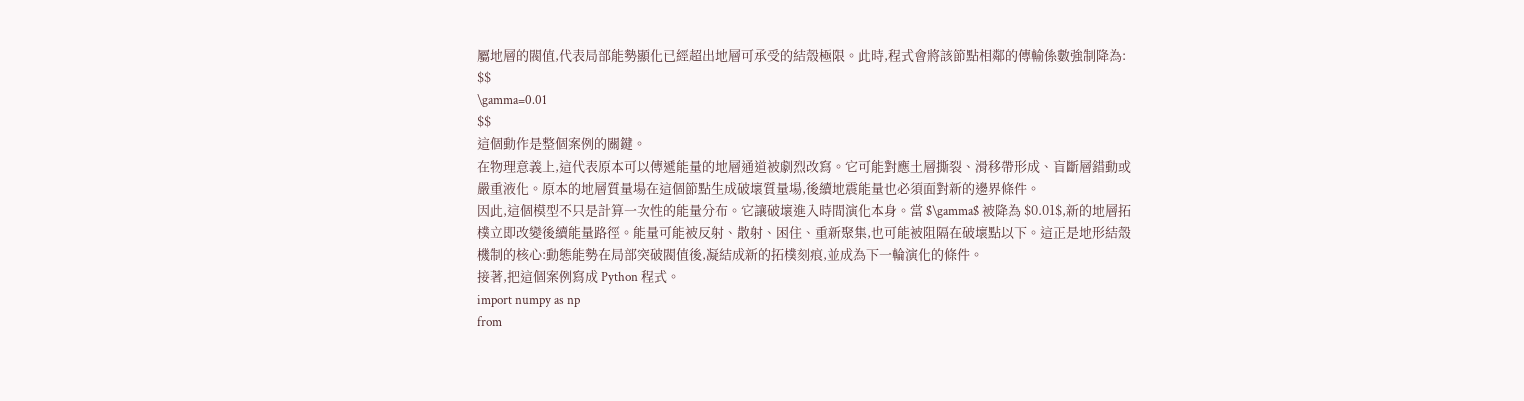屬地層的閥值,代表局部能勢顯化已經超出地層可承受的結殼極限。此時,程式會將該節點相鄰的傳輸係數強制降為:
$$
\gamma=0.01
$$
這個動作是整個案例的關鍵。
在物理意義上,這代表原本可以傳遞能量的地層通道被劇烈改寫。它可能對應土層撕裂、滑移帶形成、盲斷層錯動或嚴重液化。原本的地層質量場在這個節點生成破壞質量場,後續地震能量也必須面對新的邊界條件。
因此,這個模型不只是計算一次性的能量分布。它讓破壞進入時間演化本身。當 $\gamma$ 被降為 $0.01$,新的地層拓樸立即改變後續能量路徑。能量可能被反射、散射、困住、重新聚集,也可能被阻隔在破壞點以下。這正是地形結殼機制的核心:動態能勢在局部突破閥值後,凝結成新的拓樸刻痕,並成為下一輪演化的條件。
接著,把這個案例寫成 Python 程式。
import numpy as np
from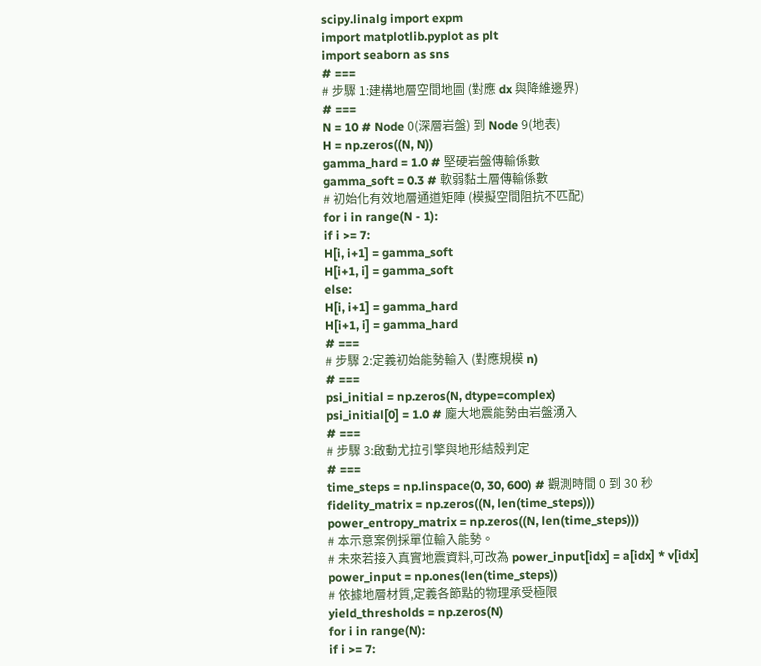scipy.linalg import expm
import matplotlib.pyplot as plt
import seaborn as sns
# ===
# 步驟 1:建構地層空間地圖 (對應 dx 與降維邊界)
# ===
N = 10 # Node 0(深層岩盤) 到 Node 9(地表)
H = np.zeros((N, N))
gamma_hard = 1.0 # 堅硬岩盤傳輸係數
gamma_soft = 0.3 # 軟弱黏土層傳輸係數
# 初始化有效地層通道矩陣 (模擬空間阻抗不匹配)
for i in range(N - 1):
if i >= 7:
H[i, i+1] = gamma_soft
H[i+1, i] = gamma_soft
else:
H[i, i+1] = gamma_hard
H[i+1, i] = gamma_hard
# ===
# 步驟 2:定義初始能勢輸入 (對應規模 n)
# ===
psi_initial = np.zeros(N, dtype=complex)
psi_initial[0] = 1.0 # 龐大地震能勢由岩盤湧入
# ===
# 步驟 3:啟動尤拉引擎與地形結殼判定
# ===
time_steps = np.linspace(0, 30, 600) # 觀測時間 0 到 30 秒
fidelity_matrix = np.zeros((N, len(time_steps)))
power_entropy_matrix = np.zeros((N, len(time_steps)))
# 本示意案例採單位輸入能勢。
# 未來若接入真實地震資料,可改為 power_input[idx] = a[idx] * v[idx]
power_input = np.ones(len(time_steps))
# 依據地層材質,定義各節點的物理承受極限
yield_thresholds = np.zeros(N)
for i in range(N):
if i >= 7: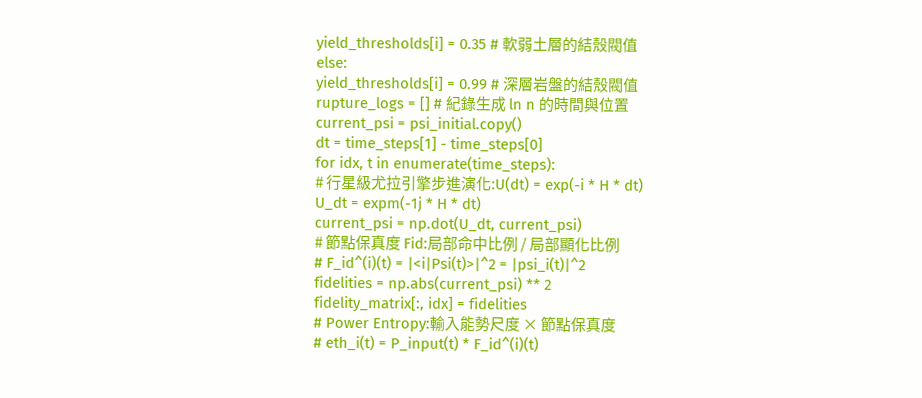yield_thresholds[i] = 0.35 # 軟弱土層的結殼閥值
else:
yield_thresholds[i] = 0.99 # 深層岩盤的結殼閥值
rupture_logs = [] # 紀錄生成 ln n 的時間與位置
current_psi = psi_initial.copy()
dt = time_steps[1] - time_steps[0]
for idx, t in enumerate(time_steps):
# 行星級尤拉引擎步進演化:U(dt) = exp(-i * H * dt)
U_dt = expm(-1j * H * dt)
current_psi = np.dot(U_dt, current_psi)
# 節點保真度 Fid:局部命中比例 / 局部顯化比例
# F_id^(i)(t) = |<i|Psi(t)>|^2 = |psi_i(t)|^2
fidelities = np.abs(current_psi) ** 2
fidelity_matrix[:, idx] = fidelities
# Power Entropy:輸入能勢尺度 × 節點保真度
# eth_i(t) = P_input(t) * F_id^(i)(t)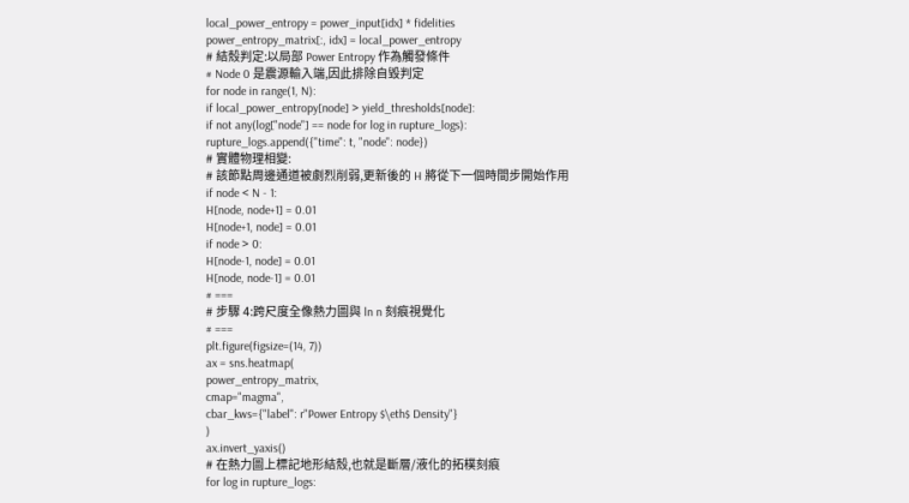local_power_entropy = power_input[idx] * fidelities
power_entropy_matrix[:, idx] = local_power_entropy
# 結殼判定:以局部 Power Entropy 作為觸發條件
# Node 0 是震源輸入端,因此排除自毀判定
for node in range(1, N):
if local_power_entropy[node] > yield_thresholds[node]:
if not any(log["node"] == node for log in rupture_logs):
rupture_logs.append({"time": t, "node": node})
# 實體物理相變:
# 該節點周邊通道被劇烈削弱,更新後的 H 將從下一個時間步開始作用
if node < N - 1:
H[node, node+1] = 0.01
H[node+1, node] = 0.01
if node > 0:
H[node-1, node] = 0.01
H[node, node-1] = 0.01
# ===
# 步驟 4:跨尺度全像熱力圖與 ln n 刻痕視覺化
# ===
plt.figure(figsize=(14, 7))
ax = sns.heatmap(
power_entropy_matrix,
cmap="magma",
cbar_kws={"label": r"Power Entropy $\eth$ Density"}
)
ax.invert_yaxis()
# 在熱力圖上標記地形結殼,也就是斷層/液化的拓樸刻痕
for log in rupture_logs: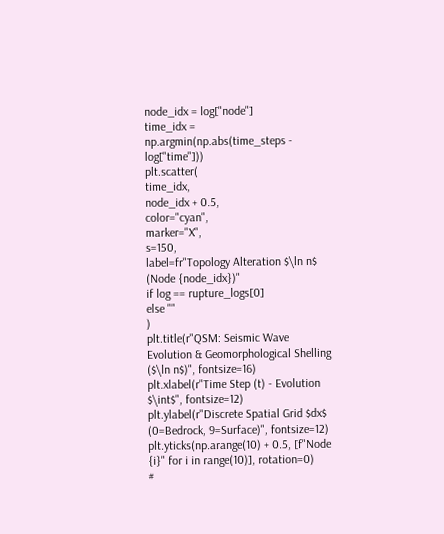node_idx = log["node"]
time_idx = np.argmin(np.abs(time_steps - log["time"]))
plt.scatter(
time_idx,
node_idx + 0.5,
color="cyan",
marker="X",
s=150,
label=fr"Topology Alteration $\ln n$ (Node {node_idx})"
if log == rupture_logs[0]
else ""
)
plt.title(r"QSM: Seismic Wave Evolution & Geomorphological Shelling ($\ln n$)", fontsize=16)
plt.xlabel(r"Time Step (t) - Evolution $\int$", fontsize=12)
plt.ylabel(r"Discrete Spatial Grid $dx$ (0=Bedrock, 9=Surface)", fontsize=12)
plt.yticks(np.arange(10) + 0.5, [f"Node {i}" for i in range(10)], rotation=0)
#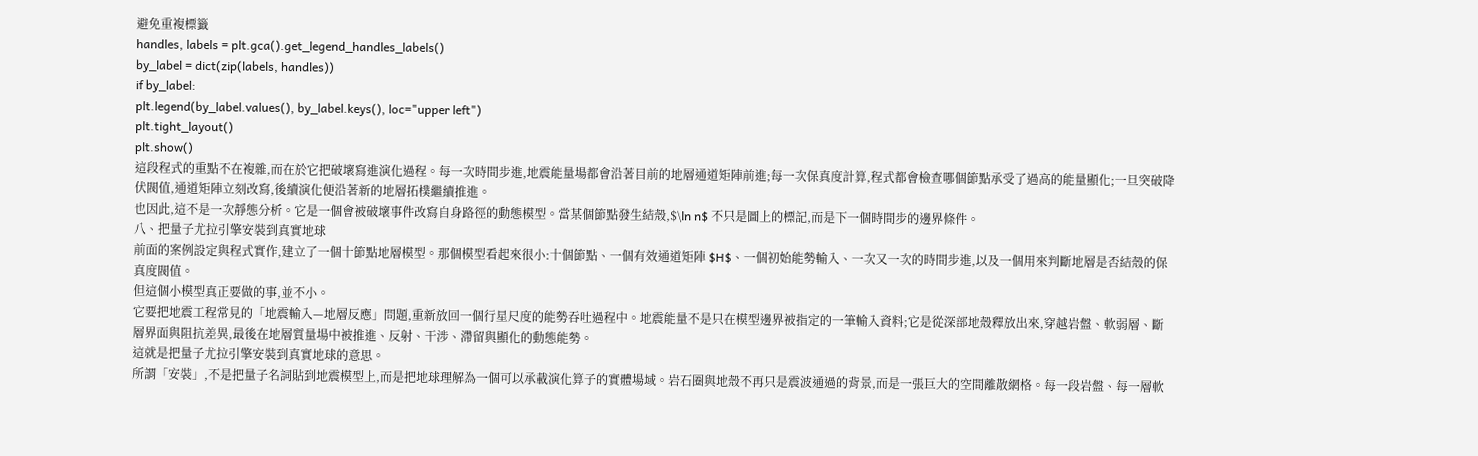避免重複標籤
handles, labels = plt.gca().get_legend_handles_labels()
by_label = dict(zip(labels, handles))
if by_label:
plt.legend(by_label.values(), by_label.keys(), loc="upper left")
plt.tight_layout()
plt.show()
這段程式的重點不在複雜,而在於它把破壞寫進演化過程。每一次時間步進,地震能量場都會沿著目前的地層通道矩陣前進;每一次保真度計算,程式都會檢查哪個節點承受了過高的能量顯化;一旦突破降伏閥值,通道矩陣立刻改寫,後續演化便沿著新的地層拓樸繼續推進。
也因此,這不是一次靜態分析。它是一個會被破壞事件改寫自身路徑的動態模型。當某個節點發生結殼,$\ln n$ 不只是圖上的標記,而是下一個時間步的邊界條件。
八、把量子尤拉引擎安裝到真實地球
前面的案例設定與程式實作,建立了一個十節點地層模型。那個模型看起來很小:十個節點、一個有效通道矩陣 $H$、一個初始能勢輸入、一次又一次的時間步進,以及一個用來判斷地層是否結殼的保真度閥值。
但這個小模型真正要做的事,並不小。
它要把地震工程常見的「地震輸入—地層反應」問題,重新放回一個行星尺度的能勢吞吐過程中。地震能量不是只在模型邊界被指定的一筆輸入資料;它是從深部地殼釋放出來,穿越岩盤、軟弱層、斷層界面與阻抗差異,最後在地層質量場中被推進、反射、干涉、滯留與顯化的動態能勢。
這就是把量子尤拉引擎安裝到真實地球的意思。
所謂「安裝」,不是把量子名詞貼到地震模型上,而是把地球理解為一個可以承載演化算子的實體場域。岩石圈與地殼不再只是震波通過的背景,而是一張巨大的空間離散網格。每一段岩盤、每一層軟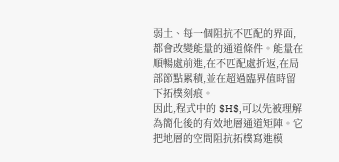弱土、每一個阻抗不匹配的界面,都會改變能量的通道條件。能量在順暢處前進,在不匹配處折返,在局部節點累積,並在超過臨界值時留下拓樸刻痕。
因此,程式中的 $H$,可以先被理解為簡化後的有效地層通道矩陣。它把地層的空間阻抗拓樸寫進模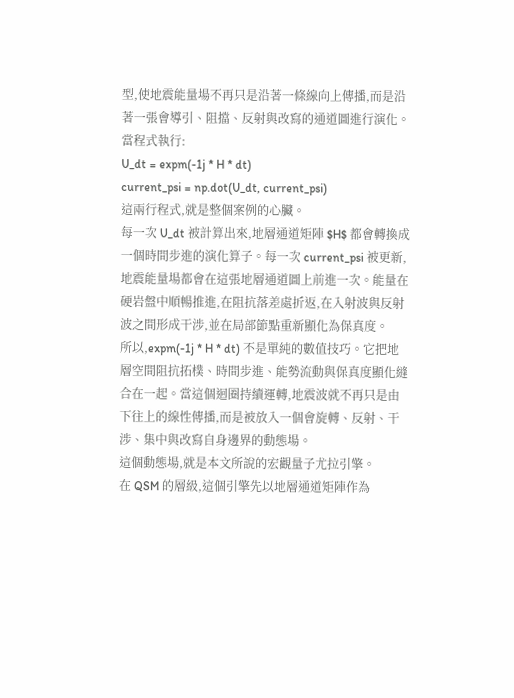型,使地震能量場不再只是沿著一條線向上傳播,而是沿著一張會導引、阻擋、反射與改寫的通道圖進行演化。
當程式執行:
U_dt = expm(-1j * H * dt)
current_psi = np.dot(U_dt, current_psi)
這兩行程式,就是整個案例的心臟。
每一次 U_dt 被計算出來,地層通道矩陣 $H$ 都會轉換成一個時間步進的演化算子。每一次 current_psi 被更新,地震能量場都會在這張地層通道圖上前進一次。能量在硬岩盤中順暢推進,在阻抗落差處折返,在入射波與反射波之間形成干涉,並在局部節點重新顯化為保真度。
所以,expm(-1j * H * dt) 不是單純的數值技巧。它把地層空間阻抗拓樸、時間步進、能勢流動與保真度顯化縫合在一起。當這個迴圈持續運轉,地震波就不再只是由下往上的線性傳播,而是被放入一個會旋轉、反射、干涉、集中與改寫自身邊界的動態場。
這個動態場,就是本文所說的宏觀量子尤拉引擎。
在 QSM 的層級,這個引擎先以地層通道矩陣作為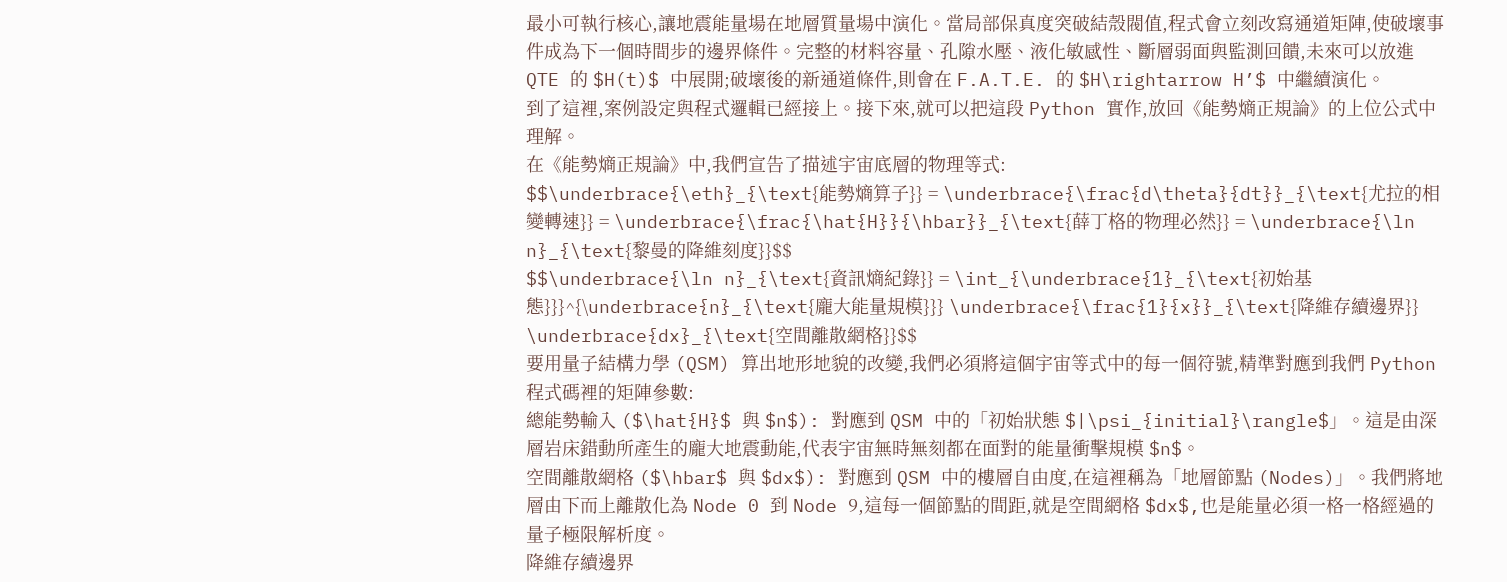最小可執行核心,讓地震能量場在地層質量場中演化。當局部保真度突破結殼閥值,程式會立刻改寫通道矩陣,使破壞事件成為下一個時間步的邊界條件。完整的材料容量、孔隙水壓、液化敏感性、斷層弱面與監測回饋,未來可以放進 QTE 的 $H(t)$ 中展開;破壞後的新通道條件,則會在 F.A.T.E. 的 $H\rightarrow H’$ 中繼續演化。
到了這裡,案例設定與程式邏輯已經接上。接下來,就可以把這段 Python 實作,放回《能勢熵正規論》的上位公式中理解。
在《能勢熵正規論》中,我們宣告了描述宇宙底層的物理等式:
$$\underbrace{\eth}_{\text{能勢熵算子}} = \underbrace{\frac{d\theta}{dt}}_{\text{尤拉的相變轉速}} = \underbrace{\frac{\hat{H}}{\hbar}}_{\text{薛丁格的物理必然}} = \underbrace{\ln n}_{\text{黎曼的降維刻度}}$$
$$\underbrace{\ln n}_{\text{資訊熵紀錄}} = \int_{\underbrace{1}_{\text{初始基態}}}^{\underbrace{n}_{\text{龐大能量規模}}} \underbrace{\frac{1}{x}}_{\text{降維存續邊界}} \underbrace{dx}_{\text{空間離散網格}}$$
要用量子結構力學 (QSM) 算出地形地貌的改變,我們必須將這個宇宙等式中的每一個符號,精準對應到我們 Python 程式碼裡的矩陣參數:
總能勢輸入 ($\hat{H}$ 與 $n$): 對應到 QSM 中的「初始狀態 $|\psi_{initial}\rangle$」。這是由深層岩床錯動所產生的龐大地震動能,代表宇宙無時無刻都在面對的能量衝擊規模 $n$。
空間離散網格 ($\hbar$ 與 $dx$): 對應到 QSM 中的樓層自由度,在這裡稱為「地層節點 (Nodes)」。我們將地層由下而上離散化為 Node 0 到 Node 9,這每一個節點的間距,就是空間網格 $dx$,也是能量必須一格一格經過的量子極限解析度。
降維存續邊界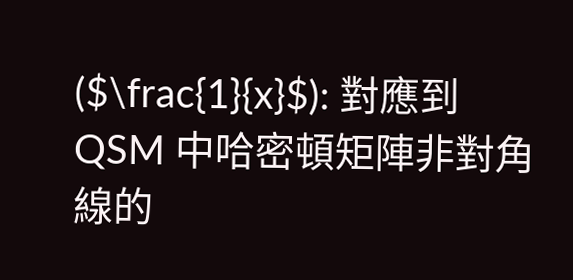($\frac{1}{x}$): 對應到 QSM 中哈密頓矩陣非對角線的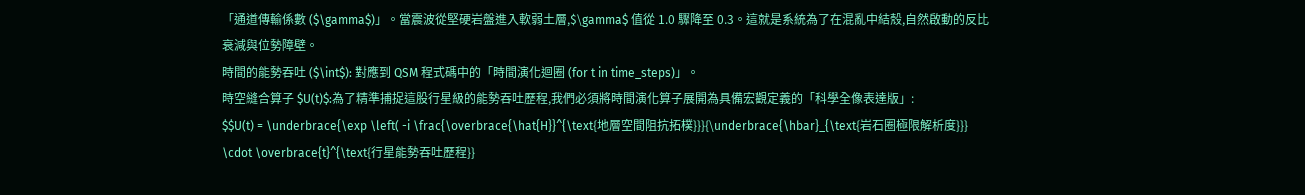「通道傳輸係數 ($\gamma$)」。當震波從堅硬岩盤進入軟弱土層,$\gamma$ 值從 1.0 驟降至 0.3。這就是系統為了在混亂中結殼,自然啟動的反比衰減與位勢障壁。
時間的能勢吞吐 ($\int$): 對應到 QSM 程式碼中的「時間演化迴圈 (for t in time_steps)」。
時空縫合算子 $U(t)$:為了精準捕捉這股行星級的能勢吞吐歷程,我們必須將時間演化算子展開為具備宏觀定義的「科學全像表達版」:
$$U(t) = \underbrace{\exp \left( -i \frac{\overbrace{\hat{H}}^{\text{地層空間阻抗拓樸}}}{\underbrace{\hbar}_{\text{岩石圈極限解析度}}} \cdot \overbrace{t}^{\text{行星能勢吞吐歷程}}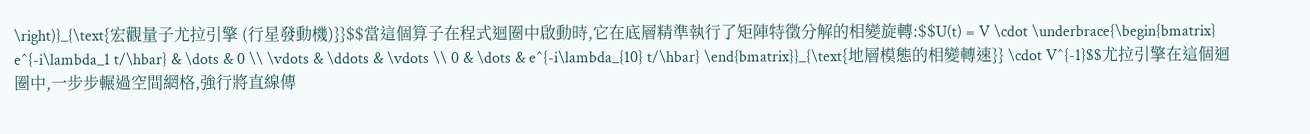\right)}_{\text{宏觀量子尤拉引擎 (行星發動機)}}$$當這個算子在程式迴圈中啟動時,它在底層精準執行了矩陣特徵分解的相變旋轉:$$U(t) = V \cdot \underbrace{\begin{bmatrix} e^{-i\lambda_1 t/\hbar} & \dots & 0 \\ \vdots & \ddots & \vdots \\ 0 & \dots & e^{-i\lambda_{10} t/\hbar} \end{bmatrix}}_{\text{地層模態的相變轉速}} \cdot V^{-1}$$尤拉引擎在這個迴圈中,一步步輾過空間網格,強行將直線傳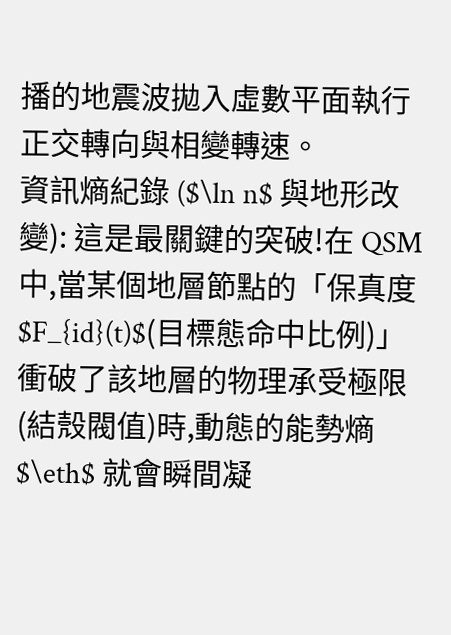播的地震波拋入虛數平面執行正交轉向與相變轉速。
資訊熵紀錄 ($\ln n$ 與地形改變): 這是最關鍵的突破!在 QSM 中,當某個地層節點的「保真度 $F_{id}(t)$(目標態命中比例)」衝破了該地層的物理承受極限(結殼閥值)時,動態的能勢熵 $\eth$ 就會瞬間凝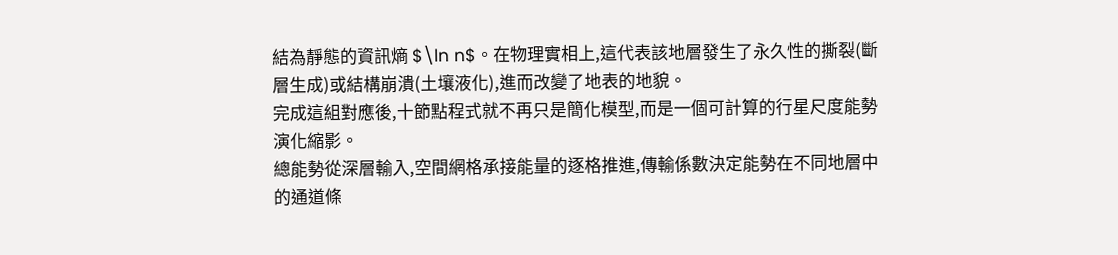結為靜態的資訊熵 $\ln n$。在物理實相上,這代表該地層發生了永久性的撕裂(斷層生成)或結構崩潰(土壤液化),進而改變了地表的地貌。
完成這組對應後,十節點程式就不再只是簡化模型,而是一個可計算的行星尺度能勢演化縮影。
總能勢從深層輸入,空間網格承接能量的逐格推進,傳輸係數決定能勢在不同地層中的通道條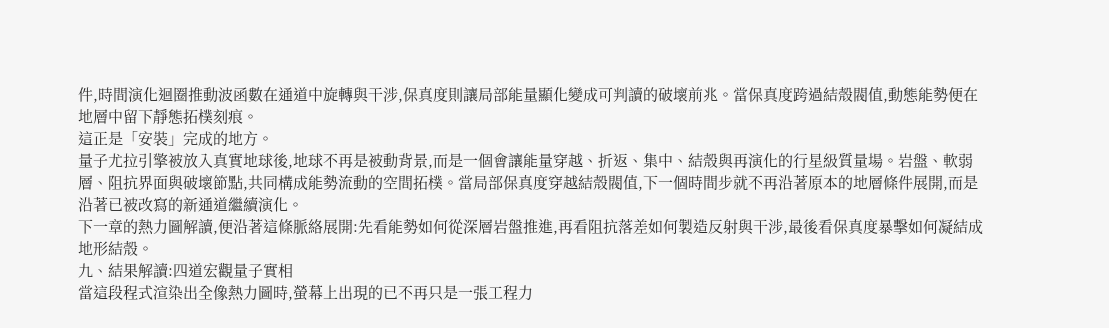件,時間演化迴圈推動波函數在通道中旋轉與干涉,保真度則讓局部能量顯化變成可判讀的破壞前兆。當保真度跨過結殼閥值,動態能勢便在地層中留下靜態拓樸刻痕。
這正是「安裝」完成的地方。
量子尤拉引擎被放入真實地球後,地球不再是被動背景,而是一個會讓能量穿越、折返、集中、結殼與再演化的行星級質量場。岩盤、軟弱層、阻抗界面與破壞節點,共同構成能勢流動的空間拓樸。當局部保真度穿越結殼閥值,下一個時間步就不再沿著原本的地層條件展開,而是沿著已被改寫的新通道繼續演化。
下一章的熱力圖解讀,便沿著這條脈絡展開:先看能勢如何從深層岩盤推進,再看阻抗落差如何製造反射與干涉,最後看保真度暴擊如何凝結成地形結殼。
九、結果解讀:四道宏觀量子實相
當這段程式渲染出全像熱力圖時,螢幕上出現的已不再只是一張工程力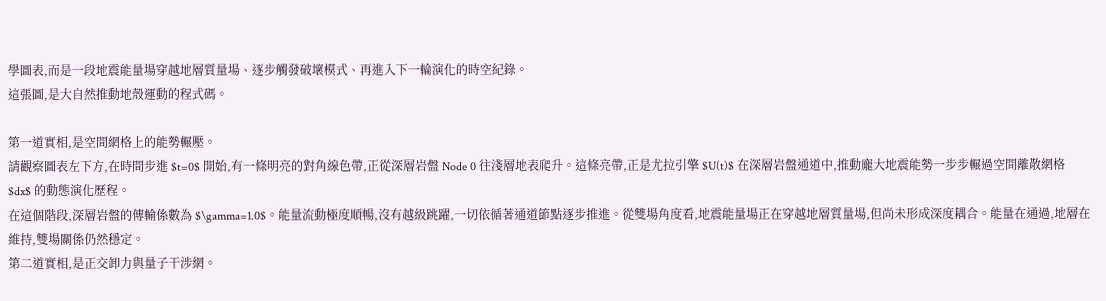學圖表,而是一段地震能量場穿越地層質量場、逐步觸發破壞模式、再進入下一輪演化的時空紀錄。
這張圖,是大自然推動地殼運動的程式碼。

第一道實相,是空間網格上的能勢輾壓。
請觀察圖表左下方,在時間步進 $t=0$ 開始,有一條明亮的對角線色帶,正從深層岩盤 Node 0 往淺層地表爬升。這條亮帶,正是尤拉引擎 $U(t)$ 在深層岩盤通道中,推動龐大地震能勢一步步輾過空間離散網格 $dx$ 的動態演化歷程。
在這個階段,深層岩盤的傳輸係數為 $\gamma=1.0$。能量流動極度順暢,沒有越級跳躍,一切依循著通道節點逐步推進。從雙場角度看,地震能量場正在穿越地層質量場,但尚未形成深度耦合。能量在通過,地層在維持,雙場關係仍然穩定。
第二道實相,是正交卸力與量子干涉網。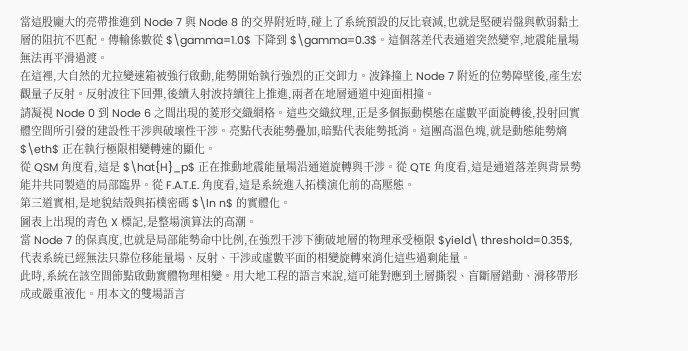當這股龐大的亮帶推進到 Node 7 與 Node 8 的交界附近時,碰上了系統預設的反比衰減,也就是堅硬岩盤與軟弱黏土層的阻抗不匹配。傳輸係數從 $\gamma=1.0$ 下降到 $\gamma=0.3$。這個落差代表通道突然變窄,地震能量場無法再平滑過渡。
在這裡,大自然的尤拉變速箱被強行啟動,能勢開始執行強烈的正交卸力。波鋒撞上 Node 7 附近的位勢障壁後,產生宏觀量子反射。反射波往下回彈,後續入射波持續往上推進,兩者在地層通道中迎面相撞。
請凝視 Node 0 到 Node 6 之間出現的菱形交織網格。這些交織紋理,正是多個振動模態在虛數平面旋轉後,投射回實體空間所引發的建設性干涉與破壞性干涉。亮點代表能勢疊加,暗點代表能勢抵消。這團高溫色塊,就是動態能勢熵 $\eth$ 正在執行極限相變轉速的顯化。
從 QSM 角度看,這是 $\hat{H}_p$ 正在推動地震能量場沿通道旋轉與干涉。從 QTE 角度看,這是通道落差與背景勢能井共同製造的局部臨界。從 F.A.T.E. 角度看,這是系統進入拓樸演化前的高壓態。
第三道實相,是地貌結殼與拓樸密碼 $\ln n$ 的實體化。
圖表上出現的青色 X 標記,是整場演算法的高潮。
當 Node 7 的保真度,也就是局部能勢命中比例,在強烈干涉下衝破地層的物理承受極限 $yield\ threshold=0.35$,代表系統已經無法只靠位移能量場、反射、干涉或虛數平面的相變旋轉來消化這些過剩能量。
此時,系統在該空間節點啟動實體物理相變。用大地工程的語言來說,這可能對應到土層撕裂、盲斷層錯動、滑移帶形成或嚴重液化。用本文的雙場語言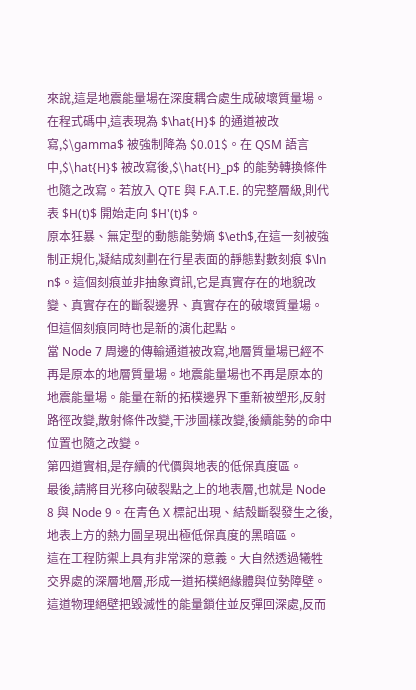來說,這是地震能量場在深度耦合處生成破壞質量場。
在程式碼中,這表現為 $\hat{H}$ 的通道被改寫,$\gamma$ 被強制降為 $0.01$。在 QSM 語言中,$\hat{H}$ 被改寫後,$\hat{H}_p$ 的能勢轉換條件也隨之改寫。若放入 QTE 與 F.A.T.E. 的完整層級,則代表 $H(t)$ 開始走向 $H'(t)$。
原本狂暴、無定型的動態能勢熵 $\eth$,在這一刻被強制正規化,凝結成刻劃在行星表面的靜態對數刻痕 $\ln n$。這個刻痕並非抽象資訊,它是真實存在的地貌改變、真實存在的斷裂邊界、真實存在的破壞質量場。
但這個刻痕同時也是新的演化起點。
當 Node 7 周邊的傳輸通道被改寫,地層質量場已經不再是原本的地層質量場。地震能量場也不再是原本的地震能量場。能量在新的拓樸邊界下重新被塑形,反射路徑改變,散射條件改變,干涉圖樣改變,後續能勢的命中位置也隨之改變。
第四道實相,是存續的代價與地表的低保真度區。
最後,請將目光移向破裂點之上的地表層,也就是 Node 8 與 Node 9。在青色 X 標記出現、結殼斷裂發生之後,地表上方的熱力圖呈現出極低保真度的黑暗區。
這在工程防禦上具有非常深的意義。大自然透過犧牲交界處的深層地層,形成一道拓樸絕緣體與位勢障壁。這道物理絕壁把毀滅性的能量鎖住並反彈回深處,反而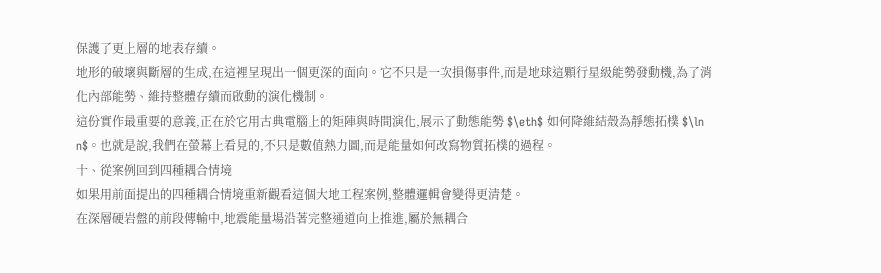保護了更上層的地表存續。
地形的破壞與斷層的生成,在這裡呈現出一個更深的面向。它不只是一次損傷事件,而是地球這顆行星級能勢發動機,為了消化內部能勢、維持整體存續而啟動的演化機制。
這份實作最重要的意義,正在於它用古典電腦上的矩陣與時間演化,展示了動態能勢 $\eth$ 如何降維結殼為靜態拓樸 $\ln n$。也就是說,我們在螢幕上看見的,不只是數值熱力圖,而是能量如何改寫物質拓樸的過程。
十、從案例回到四種耦合情境
如果用前面提出的四種耦合情境重新觀看這個大地工程案例,整體邏輯會變得更清楚。
在深層硬岩盤的前段傳輸中,地震能量場沿著完整通道向上推進,屬於無耦合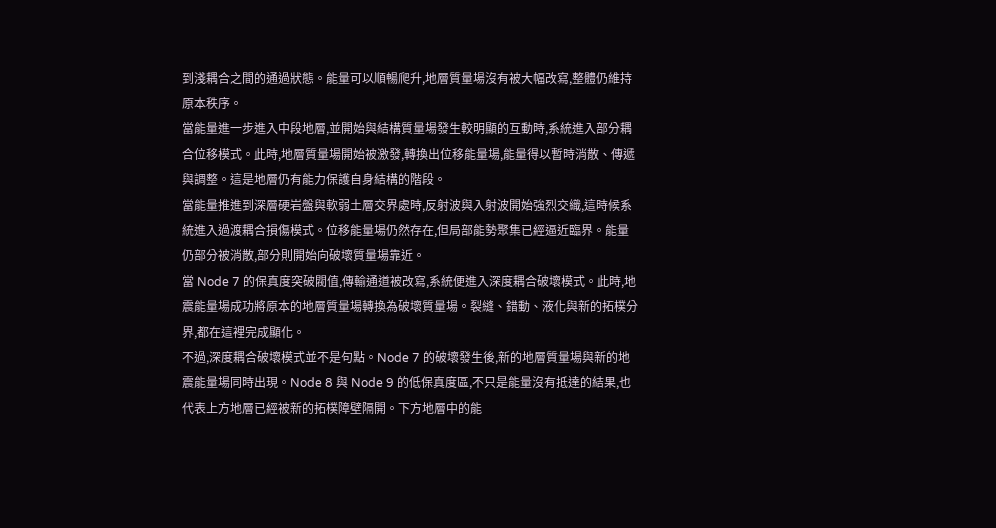到淺耦合之間的通過狀態。能量可以順暢爬升,地層質量場沒有被大幅改寫,整體仍維持原本秩序。
當能量進一步進入中段地層,並開始與結構質量場發生較明顯的互動時,系統進入部分耦合位移模式。此時,地層質量場開始被激發,轉換出位移能量場,能量得以暫時消散、傳遞與調整。這是地層仍有能力保護自身結構的階段。
當能量推進到深層硬岩盤與軟弱土層交界處時,反射波與入射波開始強烈交織,這時候系統進入過渡耦合損傷模式。位移能量場仍然存在,但局部能勢聚集已經逼近臨界。能量仍部分被消散,部分則開始向破壞質量場靠近。
當 Node 7 的保真度突破閥值,傳輸通道被改寫,系統便進入深度耦合破壞模式。此時,地震能量場成功將原本的地層質量場轉換為破壞質量場。裂縫、錯動、液化與新的拓樸分界,都在這裡完成顯化。
不過,深度耦合破壞模式並不是句點。Node 7 的破壞發生後,新的地層質量場與新的地震能量場同時出現。Node 8 與 Node 9 的低保真度區,不只是能量沒有抵達的結果,也代表上方地層已經被新的拓樸障壁隔開。下方地層中的能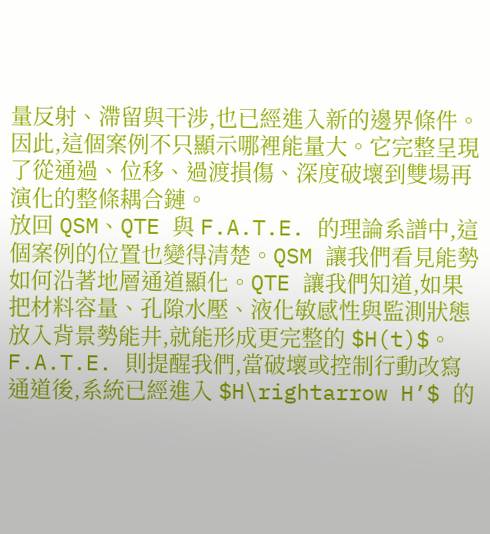量反射、滯留與干涉,也已經進入新的邊界條件。
因此,這個案例不只顯示哪裡能量大。它完整呈現了從通過、位移、過渡損傷、深度破壞到雙場再演化的整條耦合鏈。
放回 QSM、QTE 與 F.A.T.E. 的理論系譜中,這個案例的位置也變得清楚。QSM 讓我們看見能勢如何沿著地層通道顯化。QTE 讓我們知道,如果把材料容量、孔隙水壓、液化敏感性與監測狀態放入背景勢能井,就能形成更完整的 $H(t)$。F.A.T.E. 則提醒我們,當破壞或控制行動改寫通道後,系統已經進入 $H\rightarrow H’$ 的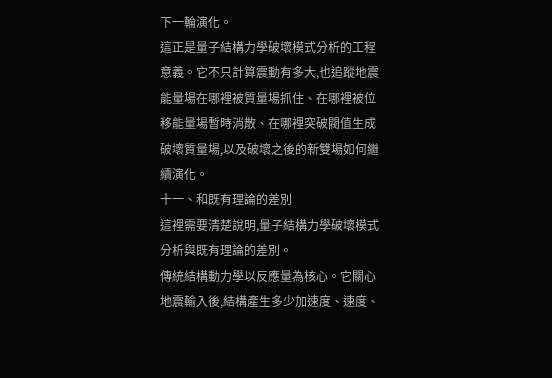下一輪演化。
這正是量子結構力學破壞模式分析的工程意義。它不只計算震動有多大,也追蹤地震能量場在哪裡被質量場抓住、在哪裡被位移能量場暫時消散、在哪裡突破閥值生成破壞質量場,以及破壞之後的新雙場如何繼續演化。
十一、和既有理論的差別
這裡需要清楚說明,量子結構力學破壞模式分析與既有理論的差別。
傳統結構動力學以反應量為核心。它關心地震輸入後,結構產生多少加速度、速度、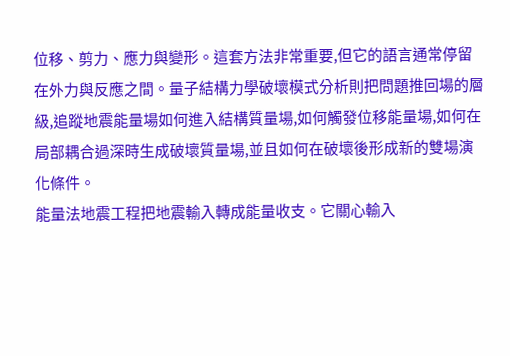位移、剪力、應力與變形。這套方法非常重要,但它的語言通常停留在外力與反應之間。量子結構力學破壞模式分析則把問題推回場的層級,追蹤地震能量場如何進入結構質量場,如何觸發位移能量場,如何在局部耦合過深時生成破壞質量場,並且如何在破壞後形成新的雙場演化條件。
能量法地震工程把地震輸入轉成能量收支。它關心輸入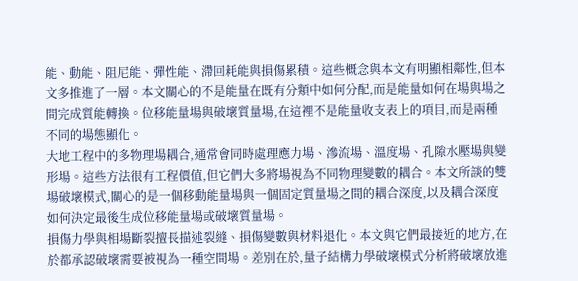能、動能、阻尼能、彈性能、滯回耗能與損傷累積。這些概念與本文有明顯相鄰性,但本文多推進了一層。本文關心的不是能量在既有分類中如何分配,而是能量如何在場與場之間完成質能轉換。位移能量場與破壞質量場,在這裡不是能量收支表上的項目,而是兩種不同的場態顯化。
大地工程中的多物理場耦合,通常會同時處理應力場、滲流場、溫度場、孔隙水壓場與變形場。這些方法很有工程價值,但它們大多將場視為不同物理變數的耦合。本文所談的雙場破壞模式,關心的是一個移動能量場與一個固定質量場之間的耦合深度,以及耦合深度如何決定最後生成位移能量場或破壞質量場。
損傷力學與相場斷裂擅長描述裂縫、損傷變數與材料退化。本文與它們最接近的地方,在於都承認破壞需要被視為一種空間場。差別在於,量子結構力學破壞模式分析將破壞放進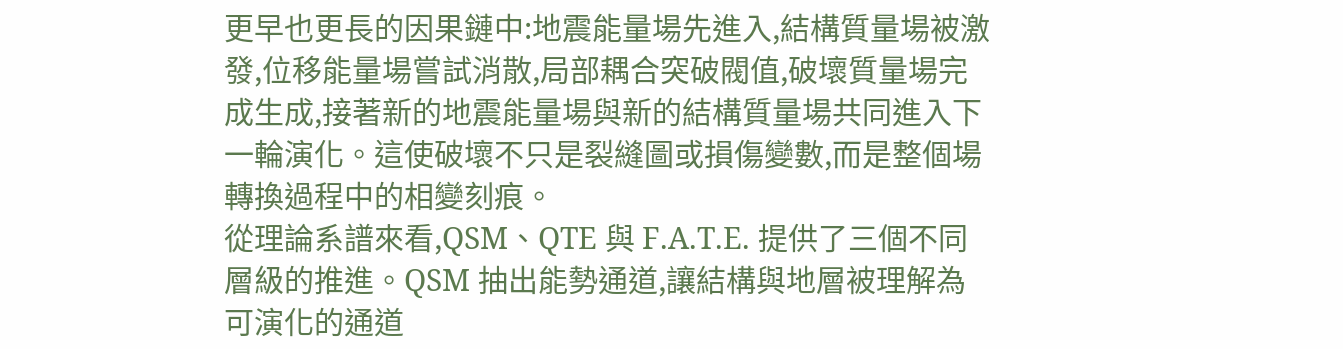更早也更長的因果鏈中:地震能量場先進入,結構質量場被激發,位移能量場嘗試消散,局部耦合突破閥值,破壞質量場完成生成,接著新的地震能量場與新的結構質量場共同進入下一輪演化。這使破壞不只是裂縫圖或損傷變數,而是整個場轉換過程中的相變刻痕。
從理論系譜來看,QSM、QTE 與 F.A.T.E. 提供了三個不同層級的推進。QSM 抽出能勢通道,讓結構與地層被理解為可演化的通道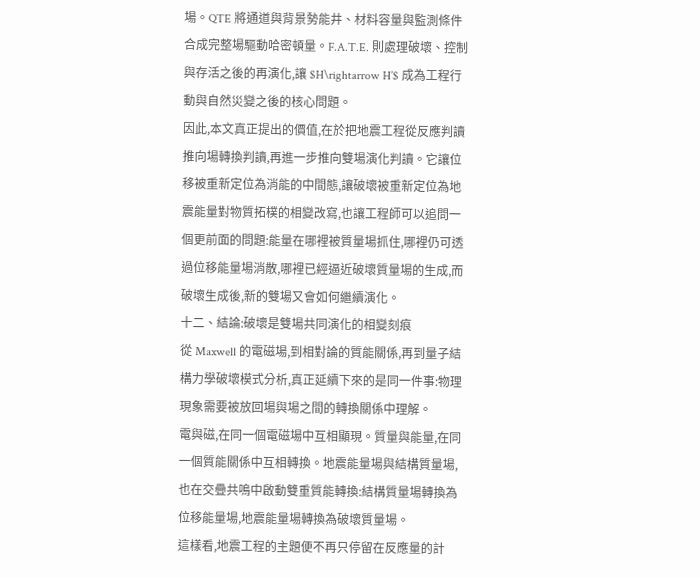場。QTE 將通道與背景勢能井、材料容量與監測條件合成完整場驅動哈密頓量。F.A.T.E. 則處理破壞、控制與存活之後的再演化,讓 $H\rightarrow H’$ 成為工程行動與自然災變之後的核心問題。
因此,本文真正提出的價值,在於把地震工程從反應判讀推向場轉換判讀,再進一步推向雙場演化判讀。它讓位移被重新定位為消能的中間態,讓破壞被重新定位為地震能量對物質拓樸的相變改寫,也讓工程師可以追問一個更前面的問題:能量在哪裡被質量場抓住,哪裡仍可透過位移能量場消散,哪裡已經逼近破壞質量場的生成,而破壞生成後,新的雙場又會如何繼續演化。
十二、結論:破壞是雙場共同演化的相變刻痕
從 Maxwell 的電磁場,到相對論的質能關係,再到量子結構力學破壞模式分析,真正延續下來的是同一件事:物理現象需要被放回場與場之間的轉換關係中理解。
電與磁,在同一個電磁場中互相顯現。質量與能量,在同一個質能關係中互相轉換。地震能量場與結構質量場,也在交疊共鳴中啟動雙重質能轉換:結構質量場轉換為位移能量場,地震能量場轉換為破壞質量場。
這樣看,地震工程的主題便不再只停留在反應量的計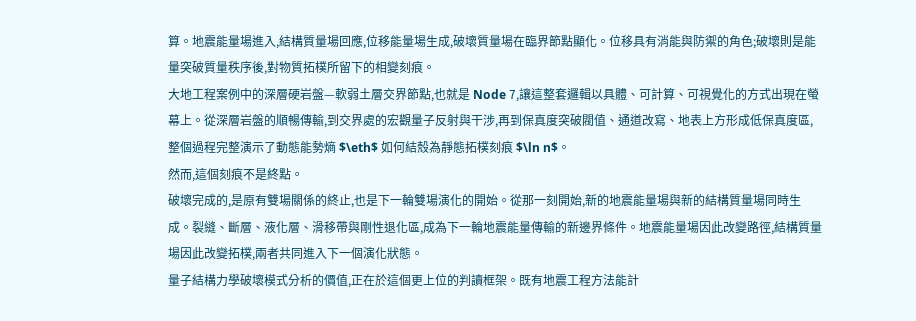算。地震能量場進入,結構質量場回應,位移能量場生成,破壞質量場在臨界節點顯化。位移具有消能與防禦的角色;破壞則是能量突破質量秩序後,對物質拓樸所留下的相變刻痕。
大地工程案例中的深層硬岩盤—軟弱土層交界節點,也就是 Node 7,讓這整套邏輯以具體、可計算、可視覺化的方式出現在螢幕上。從深層岩盤的順暢傳輸,到交界處的宏觀量子反射與干涉,再到保真度突破閥值、通道改寫、地表上方形成低保真度區,整個過程完整演示了動態能勢熵 $\eth$ 如何結殼為靜態拓樸刻痕 $\ln n$。
然而,這個刻痕不是終點。
破壞完成的,是原有雙場關係的終止,也是下一輪雙場演化的開始。從那一刻開始,新的地震能量場與新的結構質量場同時生成。裂縫、斷層、液化層、滑移帶與剛性退化區,成為下一輪地震能量傳輸的新邊界條件。地震能量場因此改變路徑,結構質量場因此改變拓樸,兩者共同進入下一個演化狀態。
量子結構力學破壞模式分析的價值,正在於這個更上位的判讀框架。既有地震工程方法能計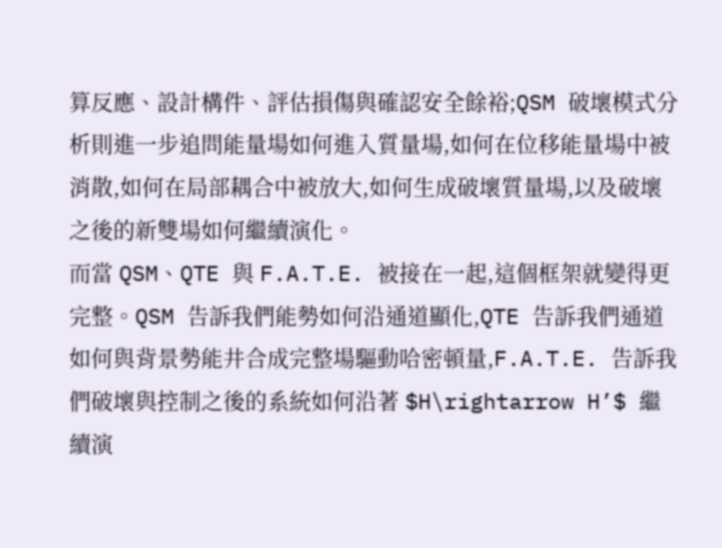算反應、設計構件、評估損傷與確認安全餘裕;QSM 破壞模式分析則進一步追問能量場如何進入質量場,如何在位移能量場中被消散,如何在局部耦合中被放大,如何生成破壞質量場,以及破壞之後的新雙場如何繼續演化。
而當 QSM、QTE 與 F.A.T.E. 被接在一起,這個框架就變得更完整。QSM 告訴我們能勢如何沿通道顯化,QTE 告訴我們通道如何與背景勢能井合成完整場驅動哈密頓量,F.A.T.E. 告訴我們破壞與控制之後的系統如何沿著 $H\rightarrow H’$ 繼續演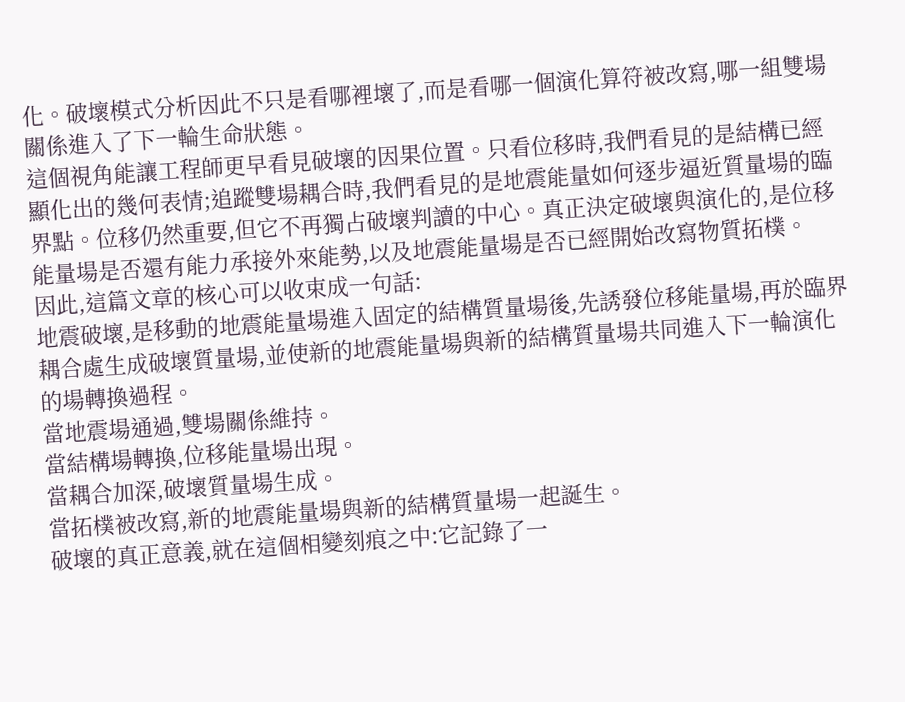化。破壞模式分析因此不只是看哪裡壞了,而是看哪一個演化算符被改寫,哪一組雙場關係進入了下一輪生命狀態。
這個視角能讓工程師更早看見破壞的因果位置。只看位移時,我們看見的是結構已經顯化出的幾何表情;追蹤雙場耦合時,我們看見的是地震能量如何逐步逼近質量場的臨界點。位移仍然重要,但它不再獨占破壞判讀的中心。真正決定破壞與演化的,是位移能量場是否還有能力承接外來能勢,以及地震能量場是否已經開始改寫物質拓樸。
因此,這篇文章的核心可以收束成一句話:
地震破壞,是移動的地震能量場進入固定的結構質量場後,先誘發位移能量場,再於臨界耦合處生成破壞質量場,並使新的地震能量場與新的結構質量場共同進入下一輪演化的場轉換過程。
當地震場通過,雙場關係維持。
當結構場轉換,位移能量場出現。
當耦合加深,破壞質量場生成。
當拓樸被改寫,新的地震能量場與新的結構質量場一起誕生。
破壞的真正意義,就在這個相變刻痕之中:它記錄了一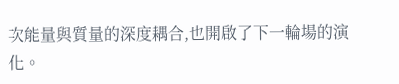次能量與質量的深度耦合,也開啟了下一輪場的演化。